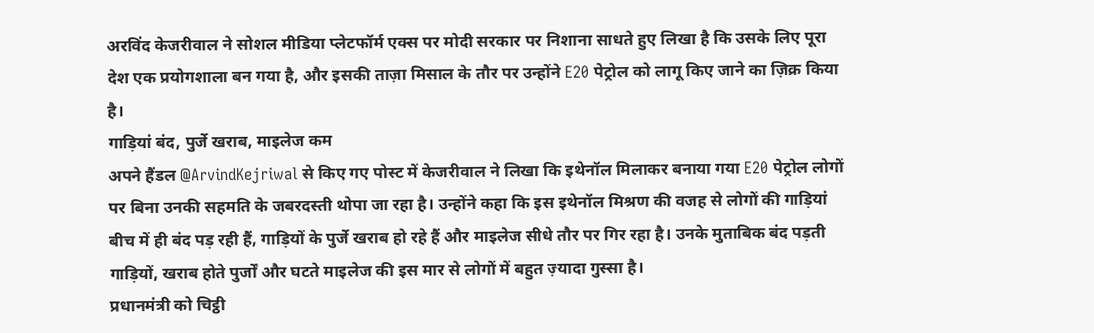अरविंद केजरीवाल ने सोशल मीडिया प्लेटफॉर्म एक्स पर मोदी सरकार पर निशाना साधते हुए लिखा है कि उसके लिए पूरा देश एक प्रयोगशाला बन गया है, और इसकी ताज़ा मिसाल के तौर पर उन्होंने E20 पेट्रोल को लागू किए जाने का ज़िक्र किया है।
गाड़ियां बंद, पुर्जे खराब, माइलेज कम
अपने हैंडल @ArvindKejriwal से किए गए पोस्ट में केजरीवाल ने लिखा कि इथेनॉल मिलाकर बनाया गया E20 पेट्रोल लोगों पर बिना उनकी सहमति के जबरदस्ती थोपा जा रहा है। उन्होंने कहा कि इस इथेनॉल मिश्रण की वजह से लोगों की गाड़ियां बीच में ही बंद पड़ रही हैं, गाड़ियों के पुर्जे खराब हो रहे हैं और माइलेज सीधे तौर पर गिर रहा है। उनके मुताबिक बंद पड़ती गाड़ियों, खराब होते पुर्जों और घटते माइलेज की इस मार से लोगों में बहुत ज़्यादा गुस्सा है।
प्रधानमंत्री को चिट्ठी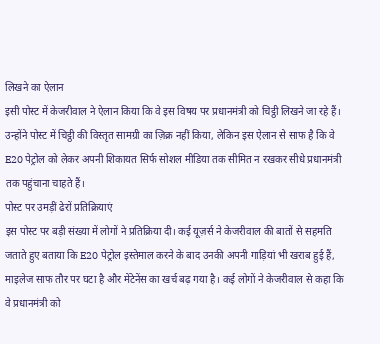लिखने का ऐलान
इसी पोस्ट में केजरीवाल ने ऐलान किया कि वे इस विषय पर प्रधानमंत्री को चिट्ठी लिखने जा रहे हैं। उन्होंने पोस्ट में चिट्ठी की विस्तृत सामग्री का ज़िक्र नहीं किया, लेकिन इस ऐलान से साफ है कि वे E20 पेट्रोल को लेकर अपनी शिकायत सिर्फ सोशल मीडिया तक सीमित न रखकर सीधे प्रधानमंत्री तक पहुंचाना चाहते हैं।
पोस्ट पर उमड़ीं ढेरों प्रतिक्रियाएं
इस पोस्ट पर बड़ी संख्या में लोगों ने प्रतिक्रिया दी। कई यूज़र्स ने केजरीवाल की बातों से सहमति जताते हुए बताया कि E20 पेट्रोल इस्तेमाल करने के बाद उनकी अपनी गाड़ियां भी खराब हुई हैं, माइलेज साफ तौर पर घटा है और मेंटेनेंस का खर्च बढ़ गया है। कई लोगों ने केजरीवाल से कहा कि वे प्रधानमंत्री को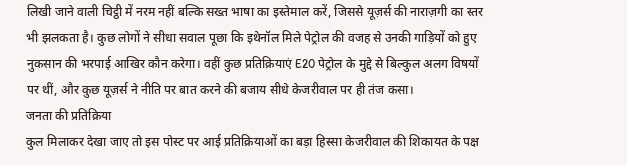लिखी जाने वाली चिट्ठी में नरम नहीं बल्कि सख्त भाषा का इस्तेमाल करें, जिससे यूज़र्स की नाराज़गी का स्तर भी झलकता है। कुछ लोगों ने सीधा सवाल पूछा कि इथेनॉल मिले पेट्रोल की वजह से उनकी गाड़ियों को हुए नुकसान की भरपाई आखिर कौन करेगा। वहीं कुछ प्रतिक्रियाएं E20 पेट्रोल के मुद्दे से बिल्कुल अलग विषयों पर थीं, और कुछ यूज़र्स ने नीति पर बात करने की बजाय सीधे केजरीवाल पर ही तंज कसा।
जनता की प्रतिक्रिया
कुल मिलाकर देखा जाए तो इस पोस्ट पर आई प्रतिक्रियाओं का बड़ा हिस्सा केजरीवाल की शिकायत के पक्ष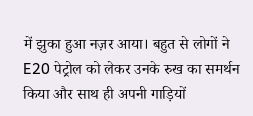में झुका हुआ नज़र आया। बहुत से लोगों ने E20 पेट्रोल को लेकर उनके रुख का समर्थन किया और साथ ही अपनी गाड़ियों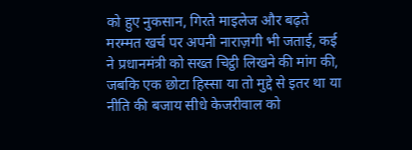को हुए नुकसान, गिरते माइलेज और बढ़ते मरम्मत खर्च पर अपनी नाराज़गी भी जताई, कई ने प्रधानमंत्री को सख्त चिट्ठी लिखने की मांग की, जबकि एक छोटा हिस्सा या तो मुद्दे से इतर था या नीति की बजाय सीधे केजरीवाल को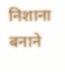निशाना बनाने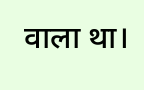वाला था।